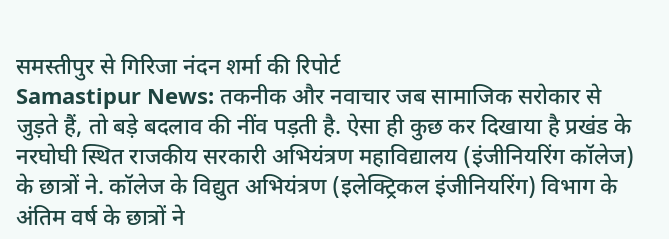समस्तीपुर से गिरिजा नंदन शर्मा की रिपोर्ट
Samastipur News: तकनीक और नवाचार जब सामाजिक सरोकार से जुड़ते हैं, तो बड़े बदलाव की नींव पड़ती है. ऐसा ही कुछ कर दिखाया है प्रखंड के नरघोघी स्थित राजकीय सरकारी अभियंत्रण महाविद्यालय (इंजीनियरिंग कॉलेज) के छात्रों ने. कॉलेज के विद्युत अभियंत्रण (इलेक्ट्रिकल इंजीनियरिंग) विभाग के अंतिम वर्ष के छात्रों ने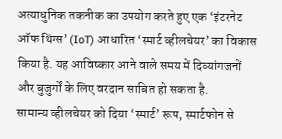अत्याधुनिक तकनीक का उपयोग करते हुए एक ‘इंटरनेट ऑफ थिंग्स’ (IoT) आधारित ‘स्मार्ट व्हीलचेयर’ का विकास किया है. यह आविष्कार आने वाले समय में दिव्यांगजनों और बुजुर्गों के लिए वरदान साबित हो सकता है.
सामान्य व्हीलचेयर को दिया ‘स्मार्ट’ रूप, स्मार्टफोन से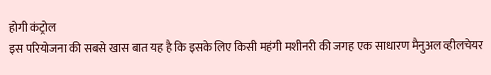होगी कंट्रोल
इस परियोजना की सबसे खास बात यह है कि इसके लिए किसी महंगी मशीनरी की जगह एक साधारण मैनुअल व्हीलचेयर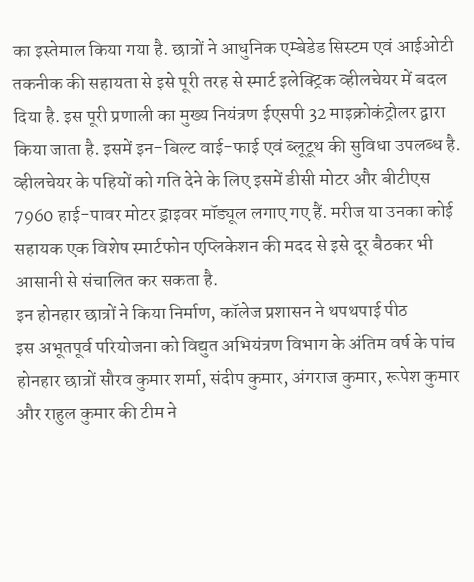का इस्तेमाल किया गया है. छात्रों ने आधुनिक एम्बेडेड सिस्टम एवं आईओटी तकनीक की सहायता से इसे पूरी तरह से स्मार्ट इलेक्ट्रिक व्हीलचेयर में बदल दिया है. इस पूरी प्रणाली का मुख्य नियंत्रण ईएसपी 32 माइक्रोकंट्रोलर द्वारा किया जाता है. इसमें इन-बिल्ट वाई-फाई एवं ब्लूटूथ की सुविधा उपलब्ध है. व्हीलचेयर के पहियों को गति देने के लिए इसमें डीसी मोटर और बीटीएस 7960 हाई-पावर मोटर ड्राइवर मॉड्यूल लगाए गए हैं. मरीज या उनका कोई सहायक एक विशेष स्मार्टफोन एप्लिकेशन की मदद से इसे दूर बैठकर भी आसानी से संचालित कर सकता है.
इन होनहार छात्रों ने किया निर्माण, कॉलेज प्रशासन ने थपथपाई पीठ
इस अभूतपूर्व परियोजना को विद्युत अभियंत्रण विभाग के अंतिम वर्ष के पांच होनहार छात्रों सौरव कुमार शर्मा, संदीप कुमार, अंगराज कुमार, रूपेश कुमार और राहुल कुमार की टीम ने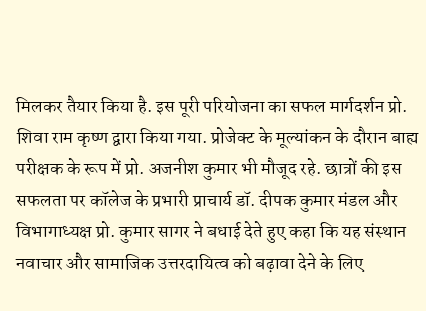मिलकर तैयार किया है. इस पूरी परियोजना का सफल मार्गदर्शन प्रो. शिवा राम कृष्ण द्वारा किया गया. प्रोजेक्ट के मूल्यांकन के दौरान बाह्य परीक्षक के रूप में प्रो. अजनीश कुमार भी मौजूद रहे. छात्रों की इस सफलता पर कॉलेज के प्रभारी प्राचार्य डॉ. दीपक कुमार मंडल और विभागाध्यक्ष प्रो. कुमार सागर ने बधाई देते हुए कहा कि यह संस्थान नवाचार और सामाजिक उत्तरदायित्व को बढ़ावा देने के लिए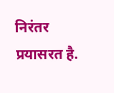निरंतर प्रयासरत है.